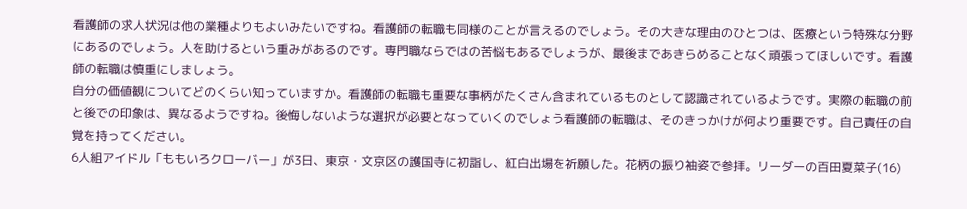看護師の求人状況は他の業種よりもよいみたいですね。看護師の転職も同様のことが言えるのでしょう。その大きな理由のひとつは、医療という特殊な分野にあるのでしょう。人を助けるという重みがあるのです。専門職ならではの苦悩もあるでしょうが、最後まであきらめることなく頑張ってほしいです。看護師の転職は慎重にしましょう。
自分の価値観についてどのくらい知っていますか。看護師の転職も重要な事柄がたくさん含まれているものとして認識されているようです。実際の転職の前と後での印象は、異なるようですね。後悔しないような選択が必要となっていくのでしょう看護師の転職は、そのきっかけが何より重要です。自己責任の自覚を持ってください。
6人組アイドル「ももいろクローバー」が3日、東京・文京区の護国寺に初詣し、紅白出場を祈願した。花柄の振り袖姿で参拝。リーダーの百田夏菜子(16)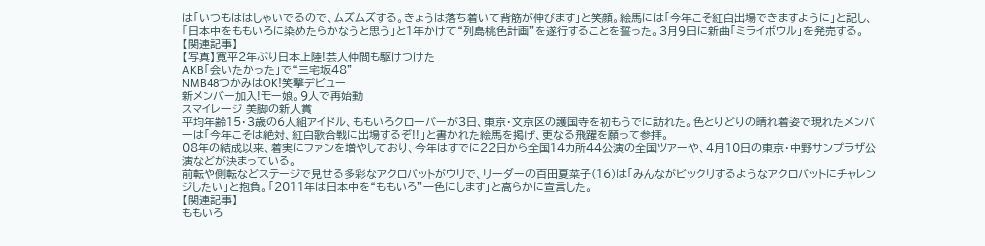は「いつもははしゃいでるので、ムズムズする。きょうは落ち着いて背筋が伸びます」と笑顔。絵馬には「今年こそ紅白出場できますように」と記し、「日本中をももいろに染めたらかなうと思う」と1年かけて“列島桃色計画”を遂行することを誓った。3月9日に新曲「ミライボウル」を発売する。
【関連記事】
【写真】寛平2年ぶり日本上陸!芸人仲間も駆けつけた
AKB「会いたかった」で“三宅坂48”
NMB48つかみはOK!笑撃デビュー
新メンバー加入!モー娘。9人で再始動
スマイレージ 美脚の新人賞
平均年齢15・3歳の6人組アイドル、ももいろクローバーが3日、東京・文京区の護国寺を初もうでに訪れた。色とりどりの晴れ着姿で現れたメンバーは「今年こそは絶対、紅白歌合戦に出場するぞ!!」と書かれた絵馬を掲げ、更なる飛躍を願って参拝。
08年の結成以来、着実にファンを増やしており、今年はすでに22日から全国14カ所44公演の全国ツアーや、4月10日の東京・中野サンプラザ公演などが決まっている。
前転や側転などステージで見せる多彩なアクロバットがウリで、リーダーの百田夏菜子(16)は「みんながビックリするようなアクロバットにチャレンジしたい」と抱負。「2011年は日本中を“ももいろ”一色にします」と高らかに宣言した。
【関連記事】
ももいろ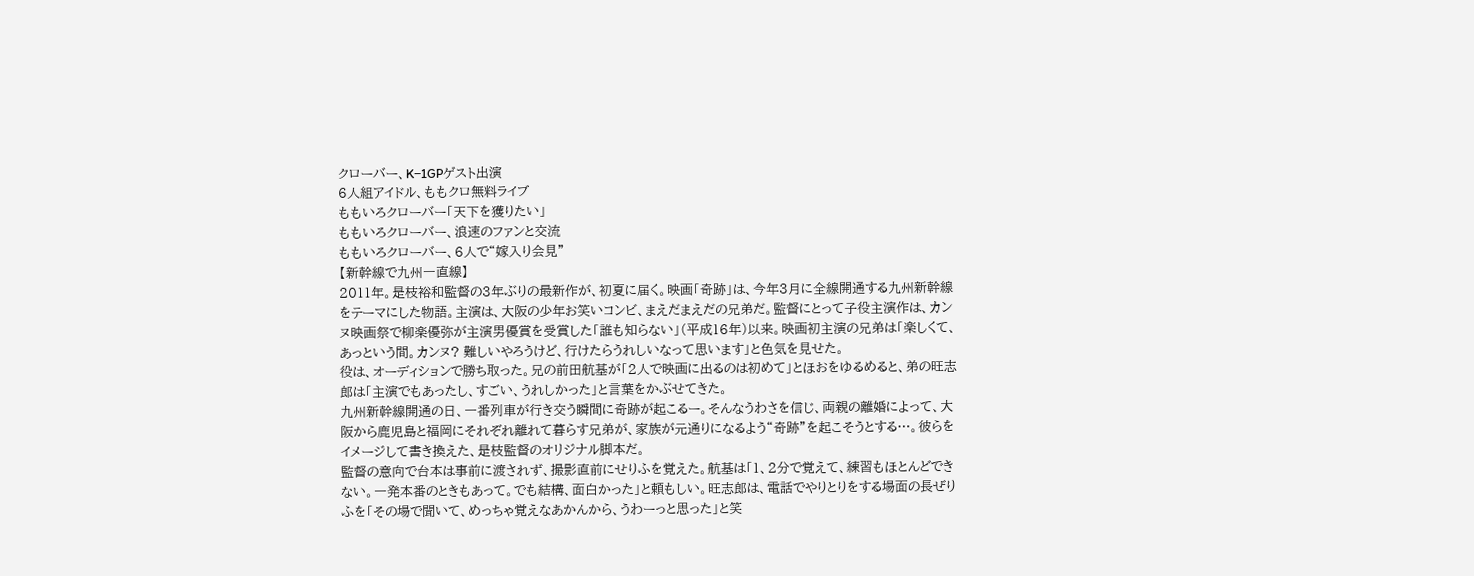クローバー、K−1GPゲスト出演
6人組アイドル、ももクロ無料ライブ
ももいろクローバー「天下を獲りたい」
ももいろクローバー、浪速のファンと交流
ももいろクローバー、6人で“嫁入り会見”
【新幹線で九州一直線】
2011年。是枝裕和監督の3年ぶりの最新作が、初夏に届く。映画「奇跡」は、今年3月に全線開通する九州新幹線をテーマにした物語。主演は、大阪の少年お笑いコンビ、まえだまえだの兄弟だ。監督にとって子役主演作は、カンヌ映画祭で柳楽優弥が主演男優賞を受賞した「誰も知らない」(平成16年)以来。映画初主演の兄弟は「楽しくて、あっという間。カンヌ? 難しいやろうけど、行けたらうれしいなって思います」と色気を見せた。
役は、オーディションで勝ち取った。兄の前田航基が「2人で映画に出るのは初めて」とほおをゆるめると、弟の旺志郎は「主演でもあったし、すごい、うれしかった」と言葉をかぶせてきた。
九州新幹線開通の日、一番列車が行き交う瞬間に奇跡が起こるー。そんなうわさを信じ、両親の離婚によって、大阪から鹿児島と福岡にそれぞれ離れて暮らす兄弟が、家族が元通りになるよう“奇跡”を起こそうとする…。彼らをイメージして書き換えた、是枝監督のオリジナル脚本だ。
監督の意向で台本は事前に渡されず、撮影直前にせりふを覚えた。航基は「1、2分で覚えて、練習もほとんどできない。一発本番のときもあって。でも結構、面白かった」と頼もしい。旺志郎は、電話でやりとりをする場面の長ぜりふを「その場で聞いて、めっちゃ覚えなあかんから、うわーっと思った」と笑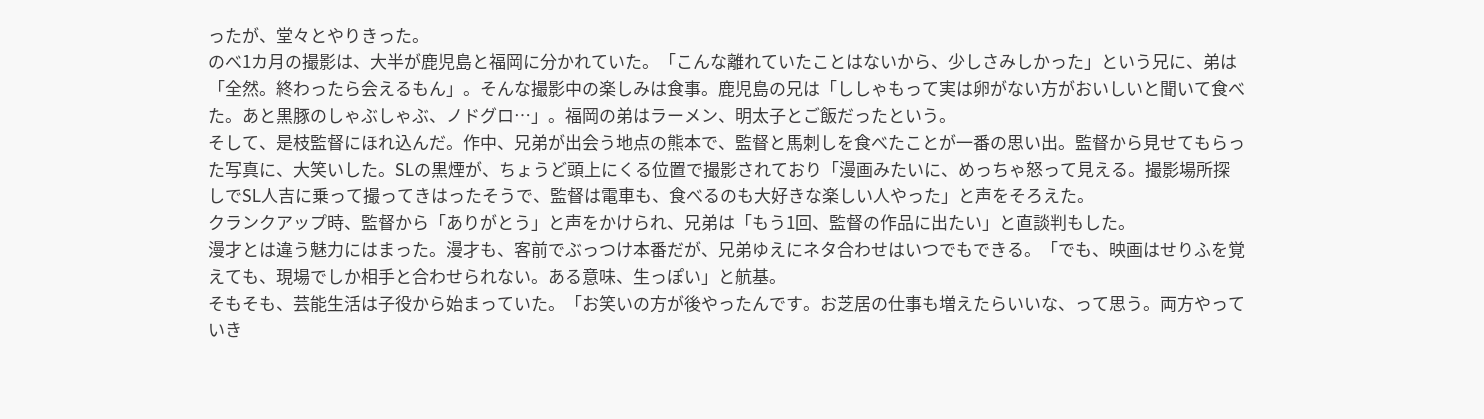ったが、堂々とやりきった。
のべ1カ月の撮影は、大半が鹿児島と福岡に分かれていた。「こんな離れていたことはないから、少しさみしかった」という兄に、弟は「全然。終わったら会えるもん」。そんな撮影中の楽しみは食事。鹿児島の兄は「ししゃもって実は卵がない方がおいしいと聞いて食べた。あと黒豚のしゃぶしゃぶ、ノドグロ…」。福岡の弟はラーメン、明太子とご飯だったという。
そして、是枝監督にほれ込んだ。作中、兄弟が出会う地点の熊本で、監督と馬刺しを食べたことが一番の思い出。監督から見せてもらった写真に、大笑いした。SLの黒煙が、ちょうど頭上にくる位置で撮影されており「漫画みたいに、めっちゃ怒って見える。撮影場所探しでSL人吉に乗って撮ってきはったそうで、監督は電車も、食べるのも大好きな楽しい人やった」と声をそろえた。
クランクアップ時、監督から「ありがとう」と声をかけられ、兄弟は「もう1回、監督の作品に出たい」と直談判もした。
漫才とは違う魅力にはまった。漫才も、客前でぶっつけ本番だが、兄弟ゆえにネタ合わせはいつでもできる。「でも、映画はせりふを覚えても、現場でしか相手と合わせられない。ある意味、生っぽい」と航基。
そもそも、芸能生活は子役から始まっていた。「お笑いの方が後やったんです。お芝居の仕事も増えたらいいな、って思う。両方やっていき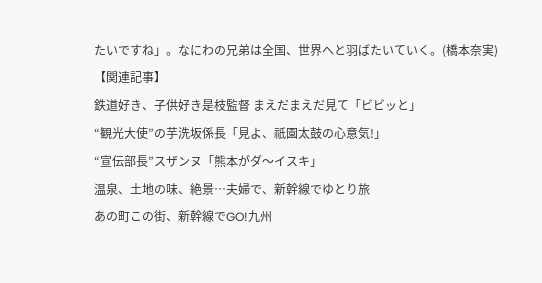たいですね」。なにわの兄弟は全国、世界へと羽ばたいていく。(橋本奈実)
【関連記事】
鉄道好き、子供好き是枝監督 まえだまえだ見て「ビビッと」
“観光大使”の芋洗坂係長「見よ、祇園太鼓の心意気!」
“宣伝部長”スザンヌ「熊本がダ〜イスキ」
温泉、土地の味、絶景…夫婦で、新幹線でゆとり旅
あの町この街、新幹線でGO!九州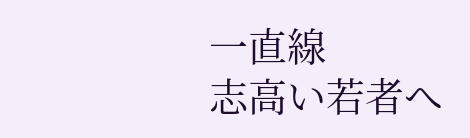一直線
志高い若者へ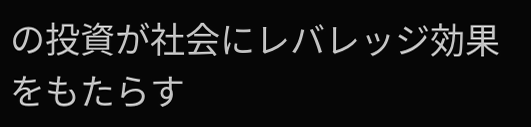の投資が社会にレバレッジ効果をもたらす